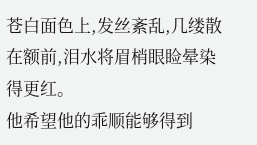苍白面色上,发丝紊乱,几缕散在额前,泪水将眉梢眼睑晕染得更红。
他希望他的乖顺能够得到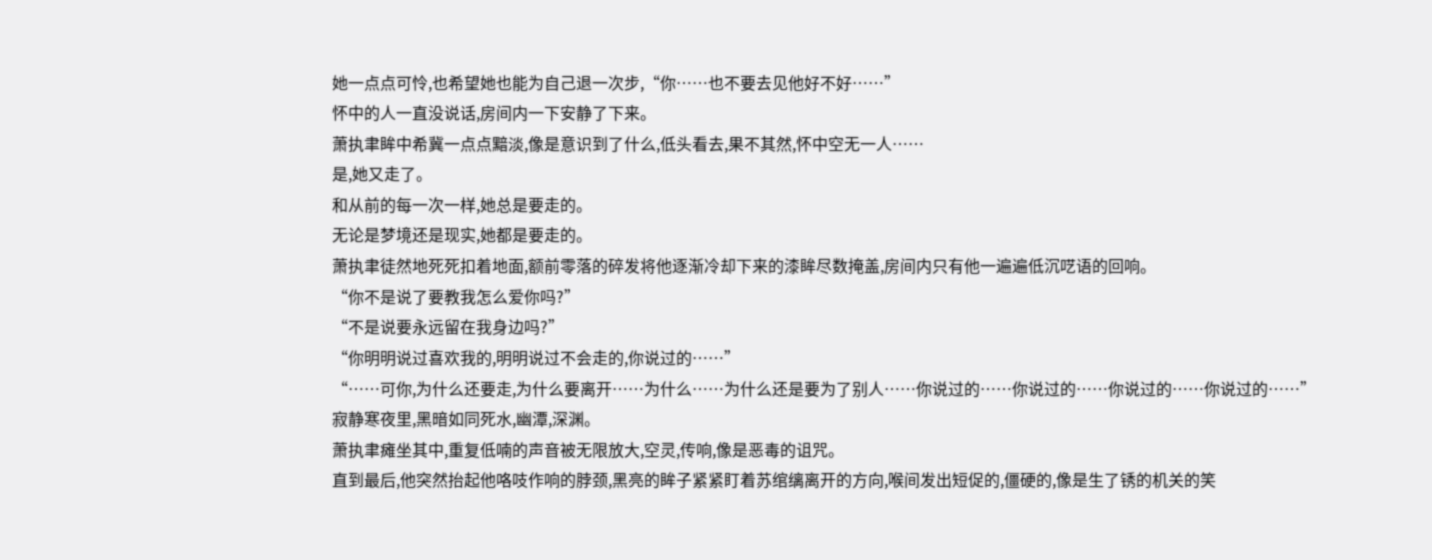她一点点可怜,也希望她也能为自己退一次步,“你……也不要去见他好不好……”
怀中的人一直没说话,房间内一下安静了下来。
萧执聿眸中希冀一点点黯淡,像是意识到了什么,低头看去,果不其然,怀中空无一人……
是,她又走了。
和从前的每一次一样,她总是要走的。
无论是梦境还是现实,她都是要走的。
萧执聿徒然地死死扣着地面,额前零落的碎发将他逐渐冷却下来的漆眸尽数掩盖,房间内只有他一遍遍低沉呓语的回响。
“你不是说了要教我怎么爱你吗?”
“不是说要永远留在我身边吗?”
“你明明说过喜欢我的,明明说过不会走的,你说过的……”
“……可你,为什么还要走,为什么要离开……为什么……为什么还是要为了别人……你说过的……你说过的……你说过的……你说过的……”
寂静寒夜里,黑暗如同死水,幽潭,深渊。
萧执聿瘫坐其中,重复低喃的声音被无限放大,空灵,传响,像是恶毒的诅咒。
直到最后,他突然抬起他咯吱作响的脖颈,黑亮的眸子紧紧盯着苏绾缡离开的方向,喉间发出短促的,僵硬的,像是生了锈的机关的笑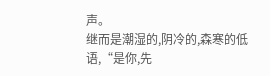声。
继而是潮湿的,阴冷的,森寒的低语,“是你,先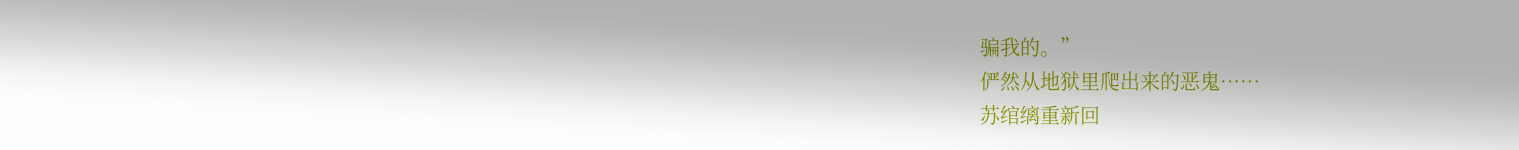骗我的。”
俨然从地狱里爬出来的恶鬼……
苏绾缡重新回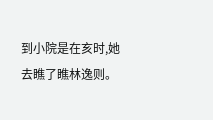到小院是在亥时,她去瞧了瞧林逸则。